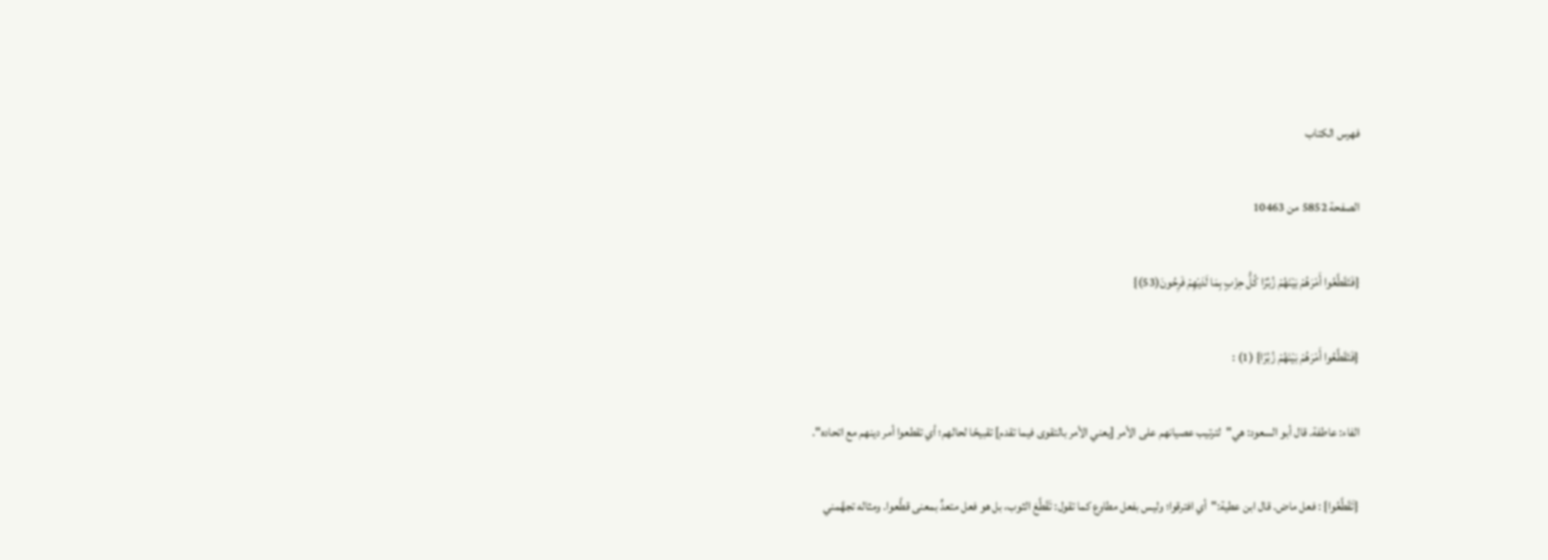فهرس الكتاب

الصفحة 5852 من 10463

{فَتَقَطَّعُوا أَمْرَهُمْ بَيْنَهُمْ زُبُرًا كُلُّ حِزْبٍ بِمَا لَدَيْهِمْ فَرِحُونَ(53)}

{فَتَقَطَّعُوا أَمْرَهُمْ بَيْنَهُمْ زُبُرًا} (1) :

الفاء: عاطفة. قال أبو السعود: هي"لترتيب عصيانهم على الأمر [يعني الأمر بالتقوى فيما تقدم] تقبيحًا لحالهم؛ أي تقطعوا أمر دينهم مع اتحاده".

{تَقَطَّعُوا} : فعل ماض. قال ابن عطية:"أي افترقوا؛ وليس بفعل مطاوع كما تقول: تَقَطَّعَ الثوب، بل هو فعل متعدٍّ بمعنى قطَّعوا. ومثاله تجهَّمني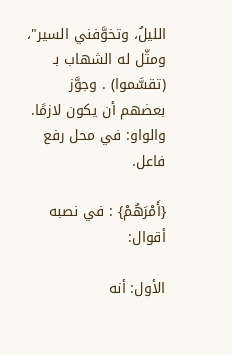الليلُ، وتخوَّفني السير"، ومثّل له الشهاب بـ (تقسَّموا) . وجوَّز بعضهم أن يكون لازمًا. والواو: في محل رفع فاعل.

{أَمْرَهُمْ} : في نصبه أقوال:

الأول: أنه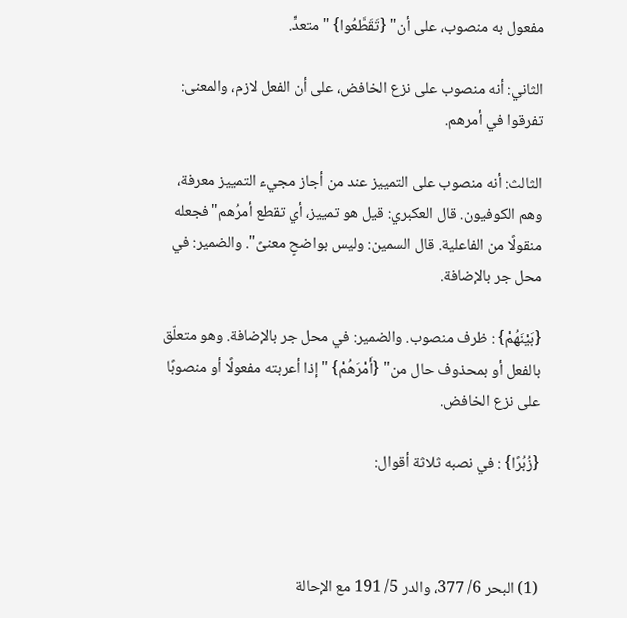مفعول به منصوب، على أن" {تَقَطَّعُوا} "متعدٍّ.

الثاني: أنه منصوب على نزع الخافض، على أن الفعل لازم، والمعنى: تفرقوا في أمرهم.

الثالث: أنه منصوب على التمييز عند من أجاز مجيء التمييز معرفة، وهم الكوفيون. قال العكبري: قيل هو تمييز، أي تقطع أمرُهم"فجعله منقولًا من الفاعلية. قال السمين: وليس بواضحٍ معنىً". والضمير: في محل جر بالإضافة.

{بَيْنَهُمْ} : ظرف منصوب. والضمير: في محل جر بالإضافة. وهو متعلّق بالفعل أو بمحذوف حال من" {أَمْرَهُمْ} "إذا أعربته مفعولًا أو منصوبًا على نزع الخافض.

{زُبُرًا} : في نصبه ثلاثة أقوال:



(1) البحر 6/ 377، والدر 5/ 191 مع الإحالة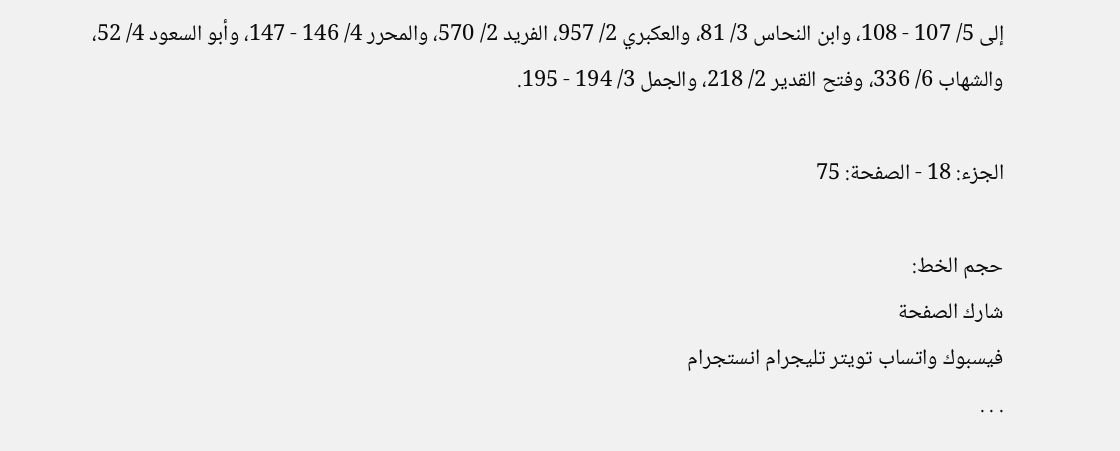إلى 5/ 107 - 108، وابن النحاس 3/ 81، والعكبري 2/ 957، الفريد 2/ 570، والمحرر 4/ 146 - 147، وأبو السعود 4/ 52، والشهاب 6/ 336، وفتح القدير 2/ 218، والجمل 3/ 194 - 195.

الجزء: 18 - الصفحة: 75

حجم الخط:
شارك الصفحة
فيسبوك واتساب تويتر تليجرام انستجرام
. . .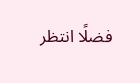فضلًا انتظر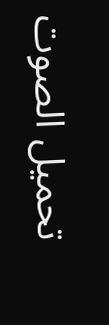تحميل الصوت